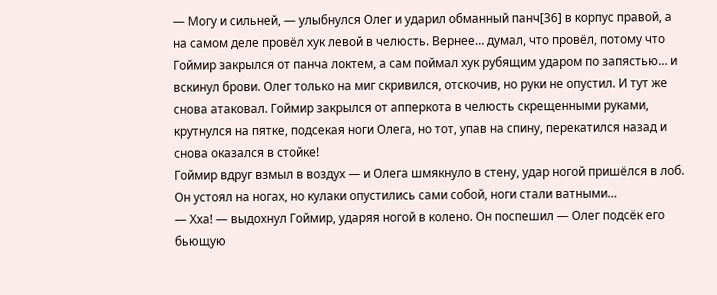— Могу и сильней, — улыбнулся Олег и ударил обманный панч[36] в корпус правой, а на самом деле провёл хук левой в челюсть. Вернее… думал, что провёл, потому что Гоймир закрылся от панча локтем, а сам поймал хук рубящим ударом по запястью… и вскинул брови. Олег только на миг скривился, отскочив, но руки не опустил. И тут же снова атаковал. Гоймир закрылся от апперкота в челюсть скрещенными руками, крутнулся на пятке, подсекая ноги Олега, но тот, упав на спину, перекатился назад и снова оказался в стойке!
Гоймир вдруг взмыл в воздух — и Олега шмякнуло в стену, удар ногой пришёлся в лоб. Он устоял на ногах, но кулаки опустились сами собой, ноги стали ватными…
— Хха! — выдохнул Гоймир, ударяя ногой в колено. Он поспешил — Олег подсёк его бьющую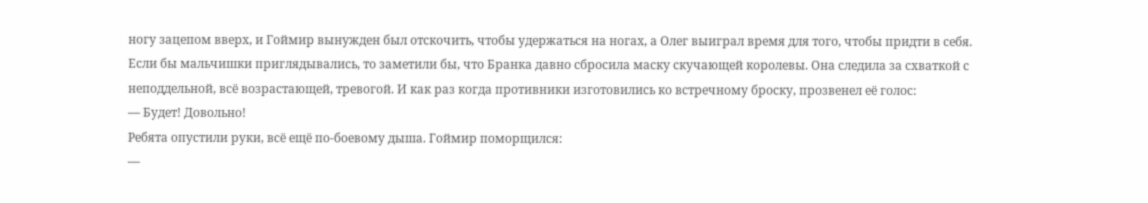ногу зацепом вверх, и Гоймир вынужден был отскочить, чтобы удержаться на ногах, а Олег выиграл время для того, чтобы придти в себя.
Если бы мальчишки приглядывались, то заметили бы, что Бранка давно сбросила маску скучающей королевы. Она следила за схваткой с неподдельной, всё возрастающей, тревогой. И как раз когда противники изготовились ко встречному броску, прозвенел её голос:
— Будет! Довольно!
Ребята опустили руки, всё ещё по-боевому дыша. Гоймир поморщился:
—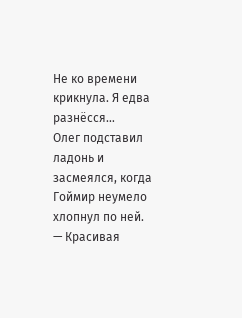Не ко времени крикнула. Я едва разнёсся…
Олег подставил ладонь и засмеялся, когда Гоймир неумело хлопнул по ней.
— Красивая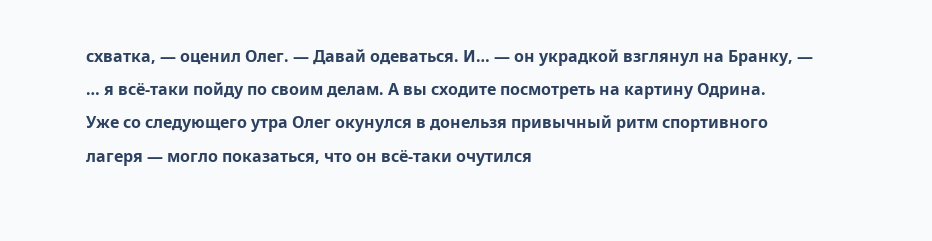схватка, — оценил Олег. — Давай одеваться. И… — он украдкой взглянул на Бранку, — … я всё-таки пойду по своим делам. А вы сходите посмотреть на картину Одрина.
Уже со следующего утра Олег окунулся в донельзя привычный ритм спортивного лагеря — могло показаться, что он всё-таки очутился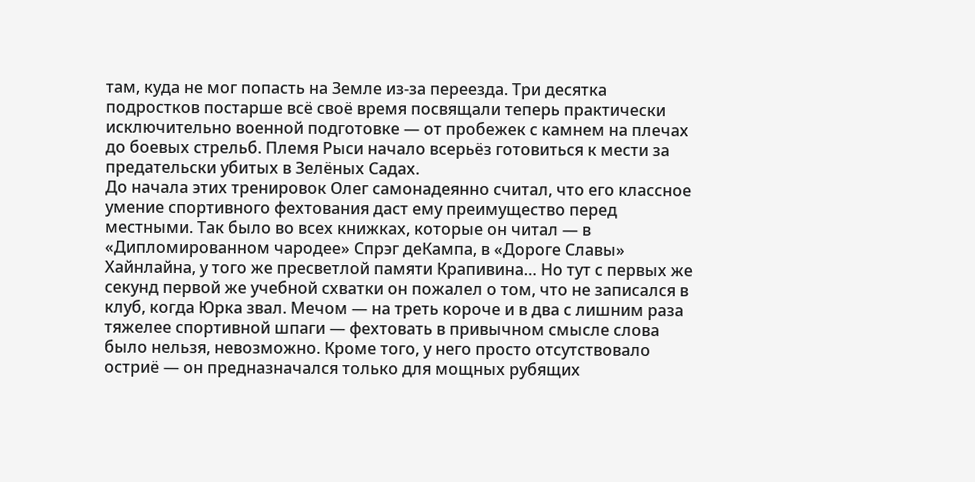там, куда не мог попасть на Земле из-за переезда. Три десятка подростков постарше всё своё время посвящали теперь практически исключительно военной подготовке — от пробежек с камнем на плечах до боевых стрельб. Племя Рыси начало всерьёз готовиться к мести за предательски убитых в Зелёных Садах.
До начала этих тренировок Олег самонадеянно считал, что его классное умение спортивного фехтования даст ему преимущество перед местными. Так было во всех книжках, которые он читал — в «Дипломированном чародее» Спрэг деКампа, в «Дороге Славы» Хайнлайна, у того же пресветлой памяти Крапивина… Но тут с первых же секунд первой же учебной схватки он пожалел о том, что не записался в клуб, когда Юрка звал. Мечом — на треть короче и в два с лишним раза тяжелее спортивной шпаги — фехтовать в привычном смысле слова было нельзя, невозможно. Кроме того, у него просто отсутствовало остриё — он предназначался только для мощных рубящих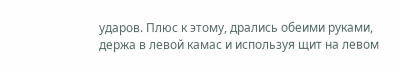ударов. Плюс к этому, дрались обеими руками, держа в левой камас и используя щит на левом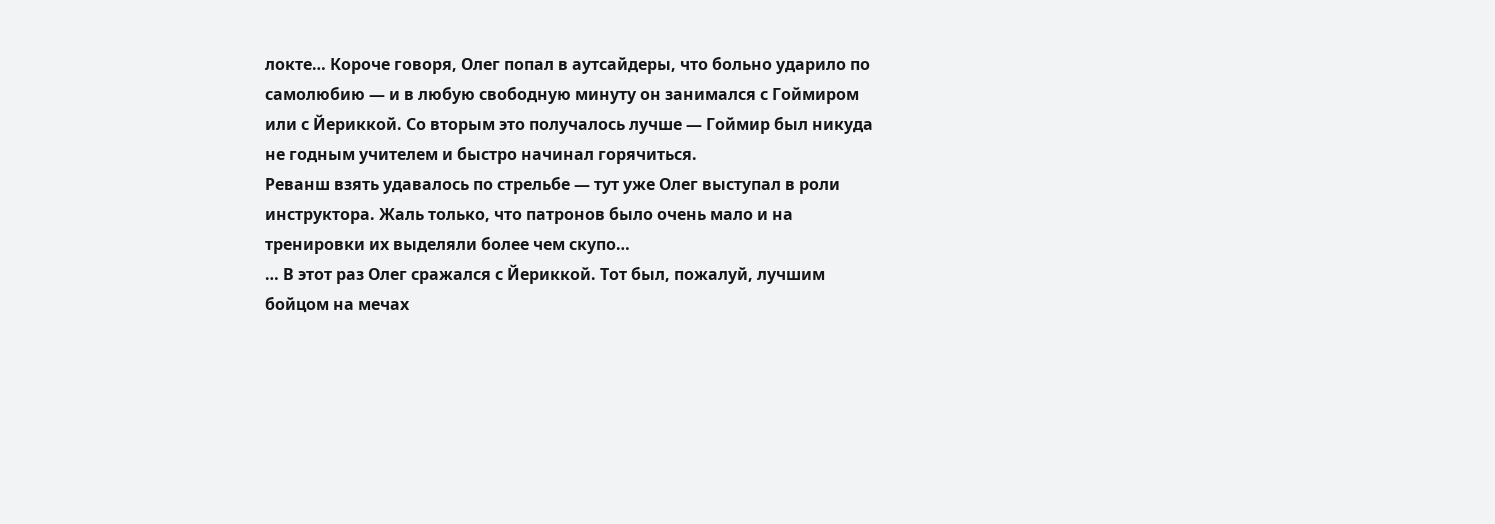локте… Короче говоря, Олег попал в аутсайдеры, что больно ударило по самолюбию — и в любую свободную минуту он занимался с Гоймиром или с Йериккой. Со вторым это получалось лучше — Гоймир был никуда не годным учителем и быстро начинал горячиться.
Реванш взять удавалось по стрельбе — тут уже Олег выступал в роли инструктора. Жаль только, что патронов было очень мало и на тренировки их выделяли более чем скупо…
… В этот раз Олег сражался с Йериккой. Тот был, пожалуй, лучшим бойцом на мечах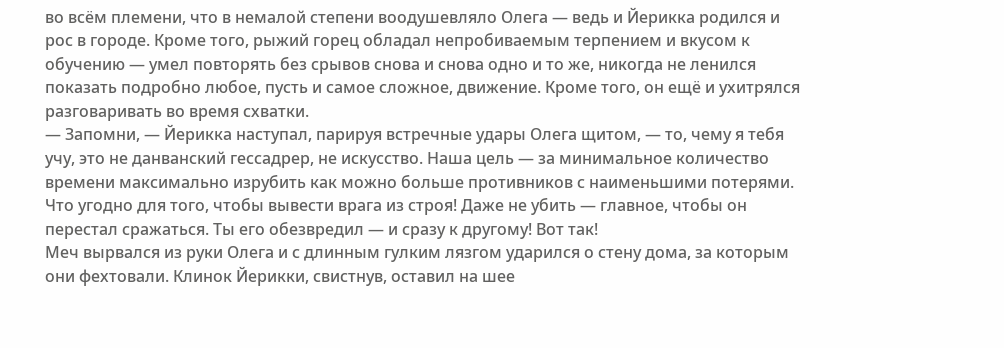во всём племени, что в немалой степени воодушевляло Олега — ведь и Йерикка родился и рос в городе. Кроме того, рыжий горец обладал непробиваемым терпением и вкусом к обучению — умел повторять без срывов снова и снова одно и то же, никогда не ленился показать подробно любое, пусть и самое сложное, движение. Кроме того, он ещё и ухитрялся разговаривать во время схватки.
— Запомни, — Йерикка наступал, парируя встречные удары Олега щитом, — то, чему я тебя учу, это не данванский гессадрер, не искусство. Наша цель — за минимальное количество времени максимально изрубить как можно больше противников с наименьшими потерями. Что угодно для того, чтобы вывести врага из строя! Даже не убить — главное, чтобы он перестал сражаться. Ты его обезвредил — и сразу к другому! Вот так!
Меч вырвался из руки Олега и с длинным гулким лязгом ударился о стену дома, за которым они фехтовали. Клинок Йерикки, свистнув, оставил на шее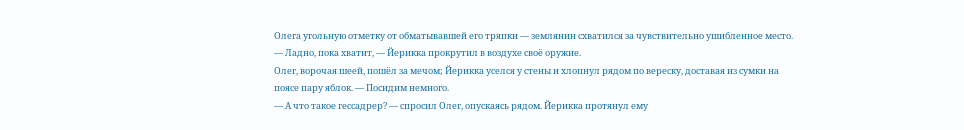Олега угольную отметку от обматывавшей его тряпки — землянин схватился за чувствительно ушибленное место.
— Ладно, пока хватит, — Йерикка прокрутил в воздухе своё оружие.
Олег, ворочая шеей, пошёл за мечом; Йерикка уселся у стены и хлопнул рядом по вереску, доставая из сумки на поясе пару яблок. — Посидим немного.
— А что такое гессадрер? — спросил Олег, опускаясь рядом. Йерикка протянул ему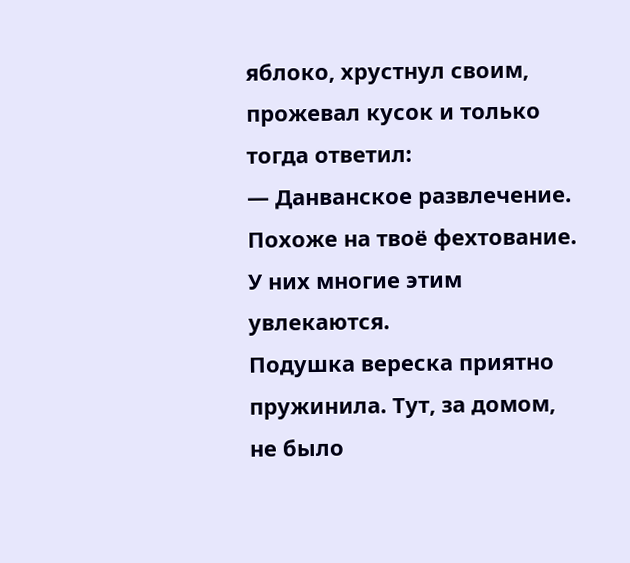яблоко, хрустнул своим, прожевал кусок и только тогда ответил:
— Данванское развлечение. Похоже на твоё фехтование. У них многие этим увлекаются.
Подушка вереска приятно пружинила. Тут, за домом, не было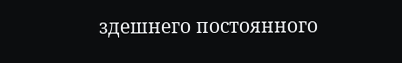здешнего постоянного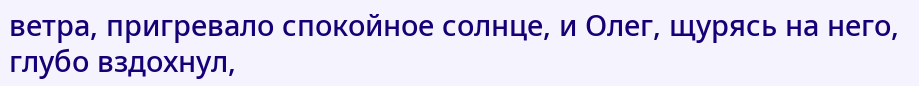ветра, пригревало спокойное солнце, и Олег, щурясь на него, глубо вздохнул,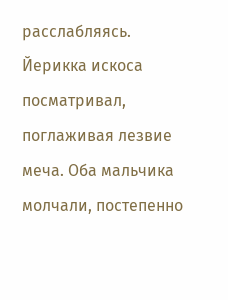расслабляясь. Йерикка искоса посматривал, поглаживая лезвие меча. Оба мальчика молчали, постепенно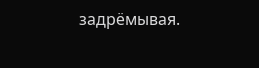задрёмывая.